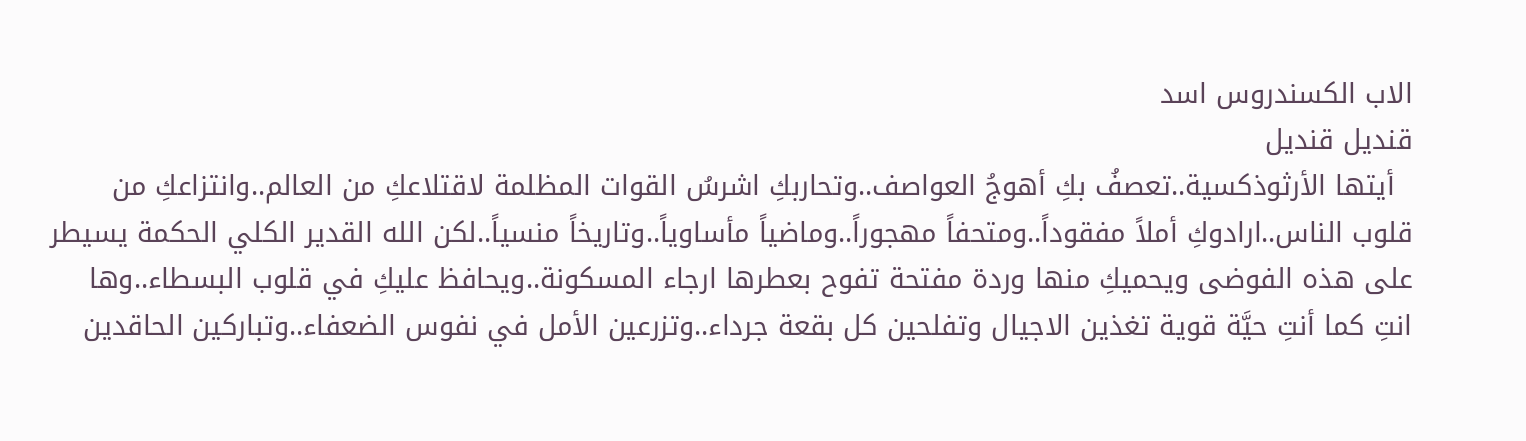الاب الكسندروس اسد
قنديل قنديل
  أيتها الأرثوذكسية..تعصفُ بكِ أهوجُ العواصف..وتحاربكِ اشرسُ القوات المظلمة لاقتلاعكِ من العالم..وانتزاعكِ من قلوب الناس..ارادوكِ أملاً مفقوداً..ومتحفاً مهجوراً..وماضياً مأساوياً..وتاريخاً منسياً..لكن الله القدير الكلي الحكمة يسيطر على هذه الفوضى ويحميكِ منها وردة مفتحة تفوح بعطرها ارجاء المسكونة..ويحافظ عليكِ في قلوب البسطاء..وها انتِ كما أنتِ حيَّة قوية تغذين الاجيال وتفلحين كل بقعة جرداء..وتزرعين الأمل في نفوس الضعفاء..وتباركين الحاقدين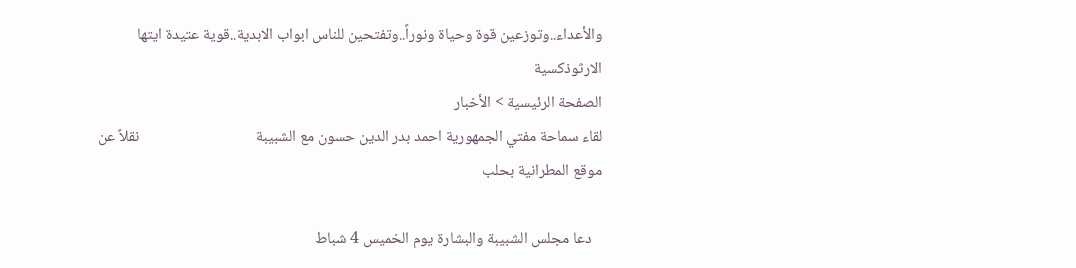والأعداء..وتوزعين قوة وحياة ونوراً..وتفتحين للناس ابواب الابدية..قوية عتيدة ايتها الارثوذكسية
الصفحة الرئيسية > الأخبار
لقاء سماحة مفتي الجمهورية احمد بدر الدين حسون مع الشبيبة                                 نقلاً عن موقع المطرانية بحلب

   دعا مجلس الشبيبة والبشارة يوم الخميس 4 شباط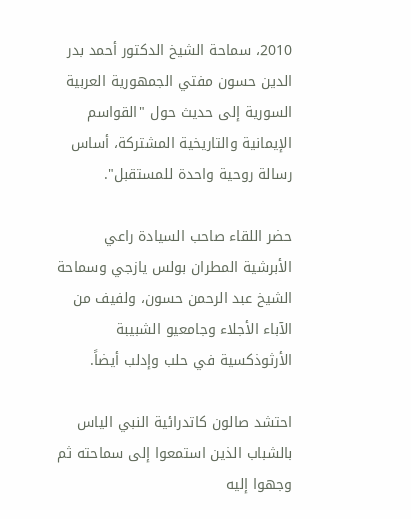2010، سماحة الشيخ الدكتور أحمد بدر الدين حسون مفتي الجمهورية العربية السورية إلى حديث حول "القواسم الإيمانية والتاريخية المشتركة، أساس رسالة روحية واحدة للمستقبل".

حضر اللقاء صاحب السيادة راعي الأبرشية المطران بولس يازجي وسماحة الشيخ عبد الرحمن حسون، ولفيف من الآباء الأجلاء وجامعيو الشبيبة الأرثوذكسية في حلب وإدلب أيضاً.

احتشد صالون كاتدرائية النبي الياس بالشباب الذين استمعوا إلى سماحته ثم وجهوا إليه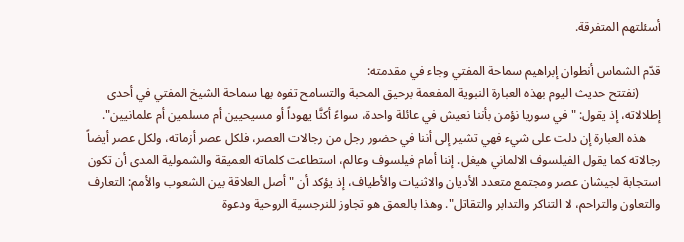أسئلتهم المتفرقة.

قدّم الشماس أنطوان إبراهيم سماحة المفتي وجاء في مقدمته:
       (نفتتح حديث اليوم بهذه العبارة النبوية المفعمة برحيق المحبة والتسامح تفوه بها سماحة الشيخ المفتي في أحدى إطلالاته، إذ يقول: "في سوريا نؤمن بأننا نعيش في عائلة واحدة، سواءً أكنَّا يهوداً أو مسيحيين أم مسلمين أم علمانيين".
     هذه العبارة إن دلت على شيء فهي تشير إلى أننا في حضور رجل من رجالات العصر، فلكل عصر أزماته، ولكل عصر أيضاً رجالاته كما يقول الفيلسوف الالماني هيغل. إننا أمام فيلسوف وعالم، استطاعت كلماته العميقة والشمولية المدى أن تكون استجابة لجيشان عصر ومجتمع متعدد الأديان والاثنيات والأطياف، إذ يؤكد أن "أصل العلاقة بين الشعوب والأمم: التعارف والتعاون والتراحم، لا التناكر والتدابر والتقاتل". وهذا بالعمق هو تجاوز للنرجسية الروحية ودعوة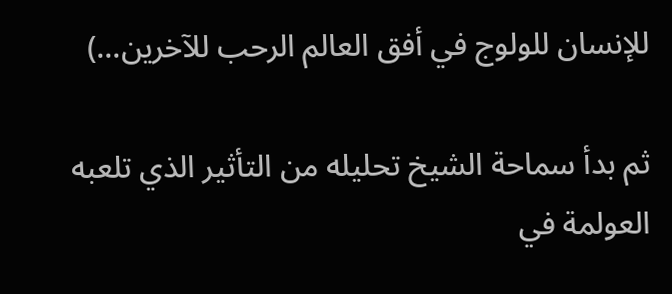للإنسان للولوج في أفق العالم الرحب للآخرين...)

ثم بدأ سماحة الشيخ تحليله من التأثير الذي تلعبه العولمة في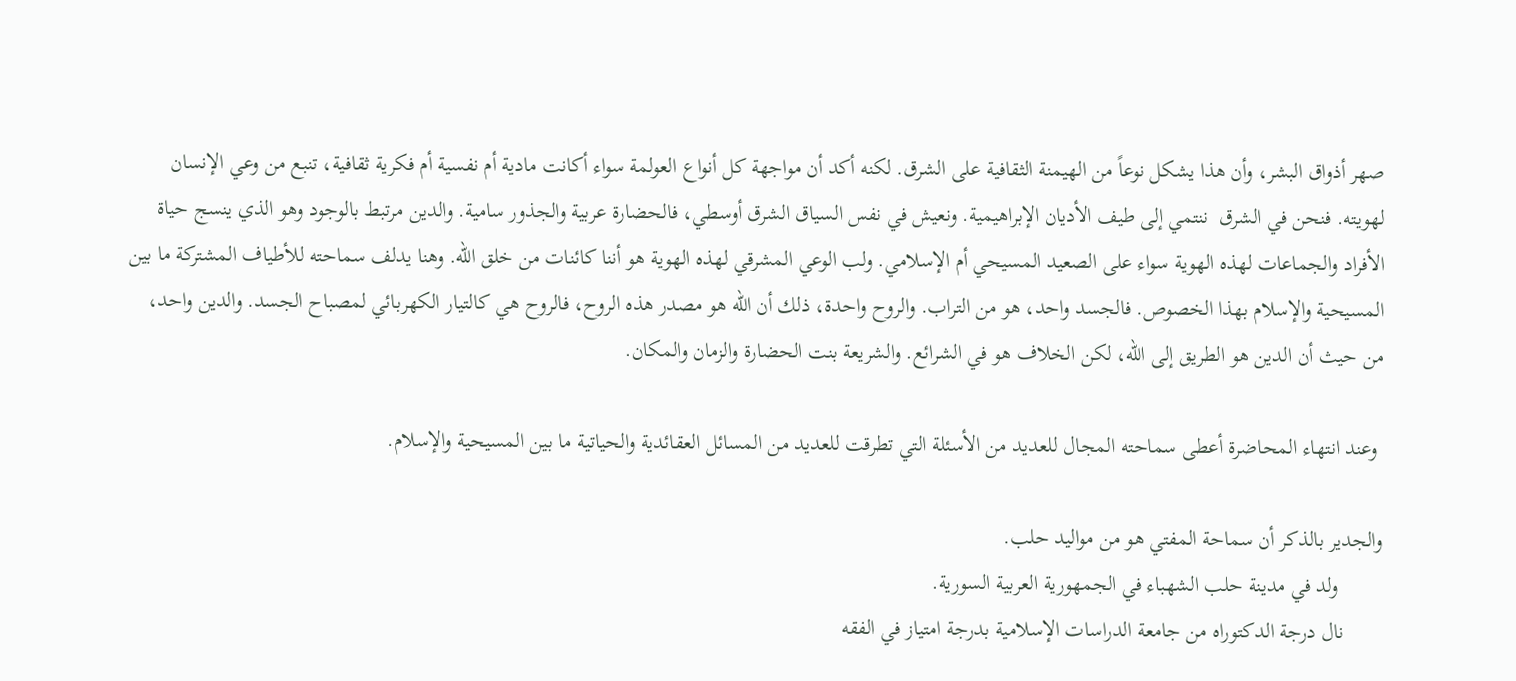صهر أذواق البشر، وأن هذا يشكل نوعاً من الهيمنة الثقافية على الشرق. لكنه أكد أن مواجهة كل أنواع العولمة سواء أكانت مادية أم نفسية أم فكرية ثقافية، تنبع من وعي الإنسان لهويته. فنحن في الشرق  ننتمي إلى طيف الأديان الإبراهيمية. ونعيش في نفس السياق الشرق أوسطي، فالحضارة عربية والجذور سامية. والدين مرتبط بالوجود وهو الذي ينسج حياة الأفراد والجماعات لهذه الهوية سواء على الصعيد المسيحي أم الإسلامي. ولب الوعي المشرقي لهذه الهوية هو أننا كائنات من خلق الله. وهنا يدلف سماحته للأطياف المشتركة ما بين المسيحية والإسلام بهذا الخصوص. فالجسد واحد، هو من التراب. والروح واحدة، ذلك أن الله هو مصدر هذه الروح، فالروح هي كالتيار الكهربائي لمصباح الجسد. والدين واحد، من حيث أن الدين هو الطريق إلى الله، لكن الخلاف هو في الشرائع. والشريعة بنت الحضارة والزمان والمكان.

 وعند انتهاء المحاضرة أعطى سماحته المجال للعديد من الأسئلة التي تطرقت للعديد من المسائل العقائدية والحياتية ما بين المسيحية والإسلام.

والجدير بالذكر أن سماحة المفتي هو من مواليد حلب.
        ولد في مدينة حلب الشهباء في الجمهورية العربية السورية.
       نال درجة الدكتوراه من جامعة الدراسات الإسلامية بدرجة امتياز في الفقه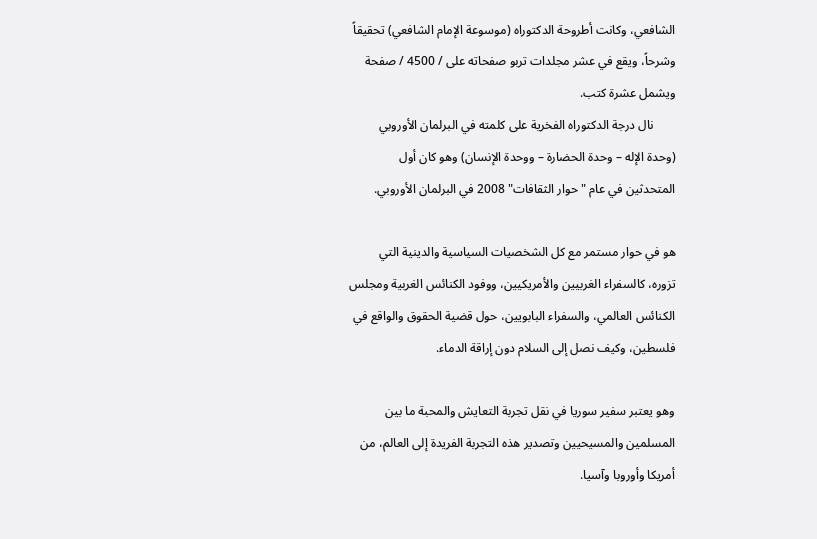الشافعي، وكانت أطروحة الدكتوراه (موسوعة الإمام الشافعي) تحقيقاً وشرحاً، ويقع في عشر مجلدات تربو صفحاته على / 4500 / صفحة ويشمل عشرة كتب.
       نال درجة الدكتوراه الفخرية على كلمته في البرلمان الأوروبي (وحدة الإله – وحدة الحضارة – ووحدة الإنسان) وهو كان أول المتحدثين في عام "حوار الثقافات" 2008 في البرلمان الأوروبي.

هو في حوار مستمر مع كل الشخصيات السياسية والدينية التي تزوره، كالسفراء الغربيين والأمريكيين، ووفود الكنائس الغربية ومجلس الكنائس العالمي، والسفراء البابويين، حول قضية الحقوق والواقع في فلسطين، وكيف نصل إلى السلام دون إراقة الدماء.

وهو يعتبر سفير سوريا في نقل تجربة التعايش والمحبة ما بين المسلمين والمسيحيين وتصدير هذه التجربة الفريدة إلى العالم، من أمريكا وأوروبا وآسيا.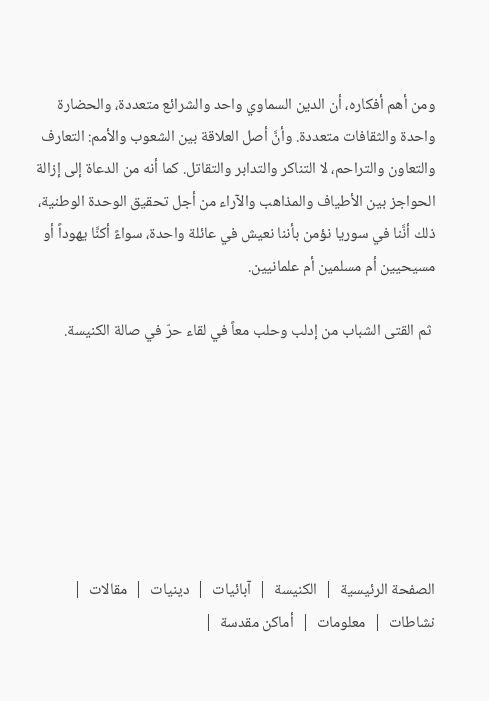ومن أهم أفكاره، أن الدين السماوي واحد والشرائع متعددة، والحضارة واحدة والثقافات متعددة. وأنَّ أصل العلاقة بين الشعوب والأمم: التعارف والتعاون والتراحم، لا التناكر والتدابر والتقاتل. كما أنه من الدعاة إلى إزالة الحواجز بين الأطياف والمذاهب والآراء من أجل تحقيق الوحدة الوطنية، ذلك أنَّنا في سوريا نؤمن بأننا نعيش في عائلة واحدة، سواءً أكنَّا يهوداً أو مسيحيين أم مسلمين أم علمانيين.

 ثم القتى الشباب من إدلب وحلب معاً في لقاء حرّ في صالة الكنيسة.







الصفحة الرئيسية  |  الكنيسة  |  آبائيات  |  دينيات  |  مقالات  |  نشاطات  |  معلومات  |  أماكن مقدسة  |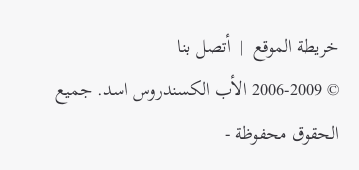خريطة الموقع  |  أتصل بنا
© 2006-2009 الأب الكسندروس اسد. جميع الحقوق محفوظة -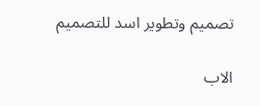تصميم وتطوير اسد للتصميم

الاب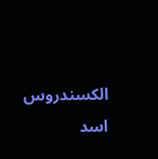الكسندروس اسد